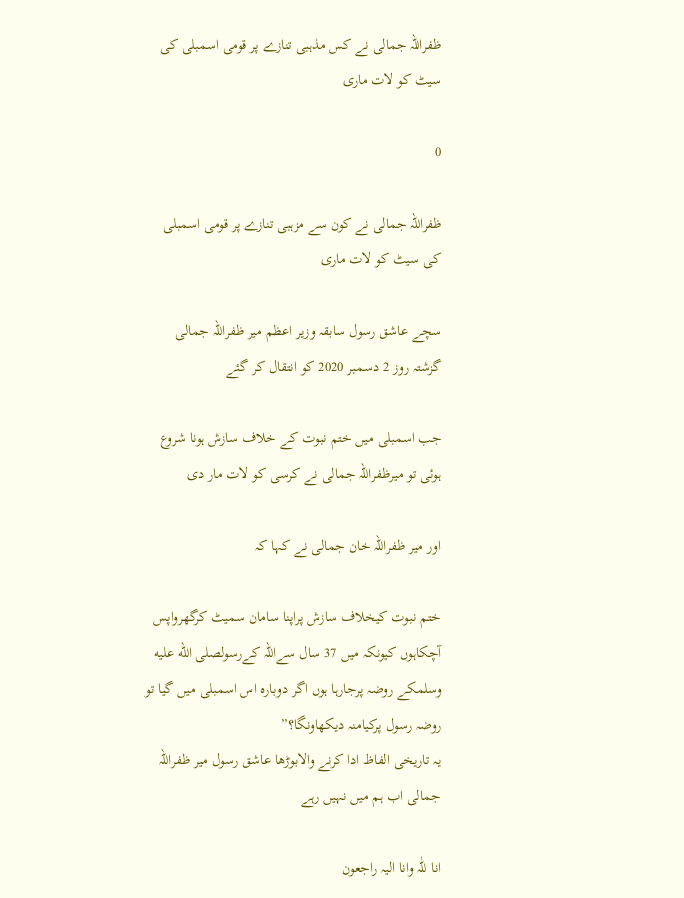ظفراللہ جمالی نے کس مذہبی تنازے پر قومی اسمبلی کی سیٹ کو لات ماری

0

ظفراللہ جمالی نے کون سے مزہبی تنازے پر قومی اسمبلی کی سیٹ کو لات ماری

سچے عاشق رسول سابقہ وزیر اعظم میر ظفراللہ جمالی گزشتہ روز 2 دسمبر 2020 کو انتقال کر گئے

جب اسمبلی میں ختم نبوت کے خلاف سازش ہونا شروع ہوئی تو میرظفراللہ جمالی نے کرسی کو لات مار دی

اور میر ظفراللہ خان جمالی نے کہا کہ

ختم نبوت کیخلاف سازش پراپنا سامان سمیٹ کرگھرواپس آچکاہوں کیونکہ میں 37 سال سےاللہ کےرسولصلى الله عليه وسلمکے روضہ پرجارہا ہوں اگر دوبارہ اس اسمبلی میں گیا تو روضہ رسول پرکیامنہ دیکھاونگا؟”
یہ تاریخی الفاظ ادا کرنے والابوڑھا عاشق رسول میر ظفراللہ جمالی اب ہم میں نہیں رہے

انا للّٰہ وانا الیہ راجعون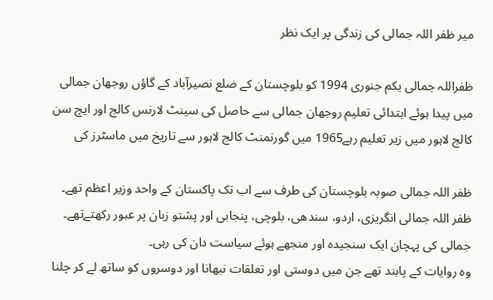میر ظفر اللہ جمالی کی زندگی پر ایک نظر

ظفراللہ جمالی یکم جنوری 1994 کو بلوچستان کے ضلع نصیرآباد کے گاؤں روجھان جمالی میں پیدا ہوئے ابتدائی تعلیم روجھان جمالی سے حاصل کی سینٹ لارنس کالج اور ایچ سن کالج لاہور میں زیر تعلیم رہے1965 میں گورنمنٹ کالج لاہور سے تاریخ میں ماسٹرز کی

ظفر اللہ جمالی صوبہ بلوچستان کی طرف سے اب تک پاکستان کے واحد وزیر اعظم تھے۔
ظفر اللہ جمالی انگریزی، اردو، سندھی، بلوچی، پنجابی اور پشتو زبان پر عبور رکھتےتھے۔
جمالی کی پہچان ایک سنجیدہ اور منجھے ہوئے سیاست دان کی رہی۔
وہ روایات کے پابند تھے جن میں دوستی اور تعلقات نبھانا اور دوسروں کو ساتھ لے کر چلنا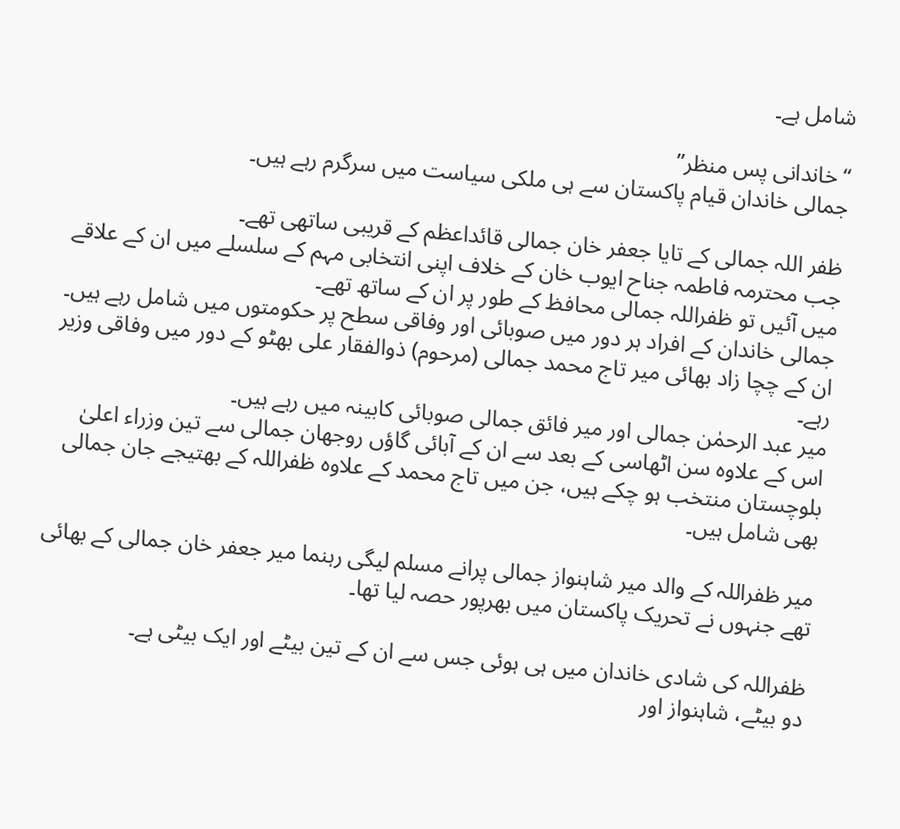شامل ہے۔

“خاندانی پس منظر”
جمالی خاندان قیام پاکستان سے ہی ملکی سیاست میں سرگرم رہے ہیں۔

ظفر اللہ جمالی کے تایا جعفر خان جمالی قائداعظم کے قریبی ساتھی تھے۔
جب محترمہ فاطمہ جناح ایوب خان کے خلاف اپنی انتخابی مہم کے سلسلے میں ان کے علاقے میں آئیں تو ظفراللہ جمالی محافظ کے طور پر ان کے ساتھ تھے۔
جمالی خاندان کے افراد ہر دور میں صوبائی اور وفاقی سطح پر حکومتوں میں شامل رہے ہیں۔
ان کے چچا زاد بھائی میر تاج محمد جمالی (مرحوم) ذوالفقار علی بھٹو کے دور میں وفاقی وزیر رہے۔
میر عبد الرحمٰن جمالی اور میر فائق جمالی صوبائی کابینہ میں رہے ہیں۔
اس کے علاوہ سن اٹھاسی کے بعد سے ان کے آبائی گاؤں روجھان جمالی سے تین وزراء اعلیٰ بلوچستان منتخب ہو چکے ہیں، جن میں تاج محمد کے علاوہ ظفراللہ کے بھتیجے جان جمالی بھی شامل ہیں۔

میر ظفراللہ کے والد میر شاہنواز جمالی پرانے مسلم لیگی رہنما میر جعفر خان جمالی کے بھائی تھے جنہوں نے تحریک پاکستان میں بھرپور حصہ لیا تھا۔

ظفراللہ کی شادی خاندان میں ہی ہوئی جس سے ان کے تین بیٹے اور ایک بیٹی ہے۔
دو بیٹے، شاہنواز اور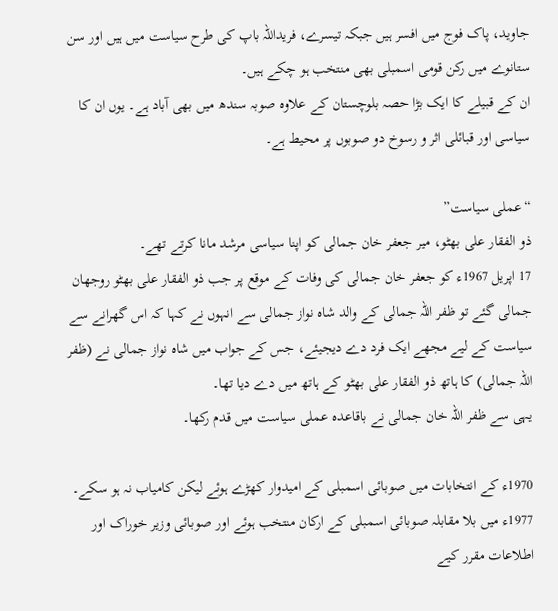جاوید، پاک فوج میں افسر ہیں جبکہ تیسرے، فریداللہ باپ کی طرح سیاست میں ہیں اور سن ستانوے میں رکن قومی اسمبلی بھی منتخب ہو چکے ہیں۔
ان کے قبیلے کا ایک بڑا حصہ بلوچستان کے علاوہ صوبہ سندھ میں بھی آباد ہے۔ یوں ان کا سیاسی اور قبائلی اثر و رسوخ دو صوبوں پر محیط ہے۔

“عملی سیاست”
ذو الفقار علی بھٹو، میر جعفر خان جمالی کو اپنا سیاسی مرشد مانا کرتے تھے۔
17 اپریل 1967ء کو جعفر خان جمالی کی وفات کے موقع پر جب ذو الفقار علی بھٹو روجھان جمالی گئے تو ظفر اللہ جمالی کے والد شاہ نواز جمالی سے انہوں نے کہا کہ اس گھرانے سے سیاست کے لیے مجھے ایک فرد دے دیجیئے، جس کے جواب میں شاہ نواز جمالی نے (ظفر اللہ جمالی) کا ہاتھ ذو الفقار علی بھٹو کے ہاتھ میں دے دیا تھا۔
یہی سے ظفر اللہ خان جمالی نے باقاعدہ عملی سیاست میں قدم رکھا۔

1970ء کے انتخابات میں صوبائی اسمبلی کے امیدوار کھڑے ہوئے لیکن کامیاب نہ ہو سکے۔
1977ء میں بلا مقابلہ صوبائی اسمبلی کے ارکان منتخب ہوئے اور صوبائی وزیر خوراک اور اطلاعات مقرر کیے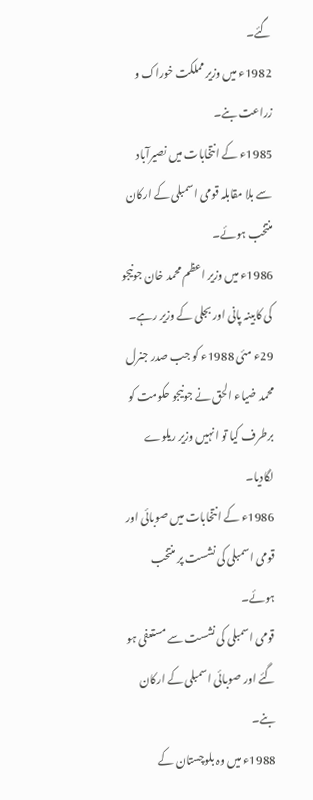گئے۔
1982ء میں وزیر مملکت خوراک و زراعت بنے۔
1985ء کے انتخابات میں نصیرآباد سے بلا مقابلہ قومی اسمبلی کے ارکان منتخب ہوئے۔
1986ء میں وزیر اعظم محمد خان جونیجو کی کابینہ پانی اور بجلی کے وزیر رہے۔
29ء مئی 1988ء کو جب صدر جنرل محمد ضیاء الحق نے جونیجو حکومت کو برطرف کیا تو انہیں وزیر ریلوے لگادیا۔
1986ء کے انتخابات میں صوبائی اور قومی اسمبلی کی نشست پر منتخب ہوئے۔
قومی اسمبلی کی نشست سے مستعفی ہو گئے اور صوبائی اسمبلی کے ارکان بنے۔
1988ء میں وہ بلوچستان کے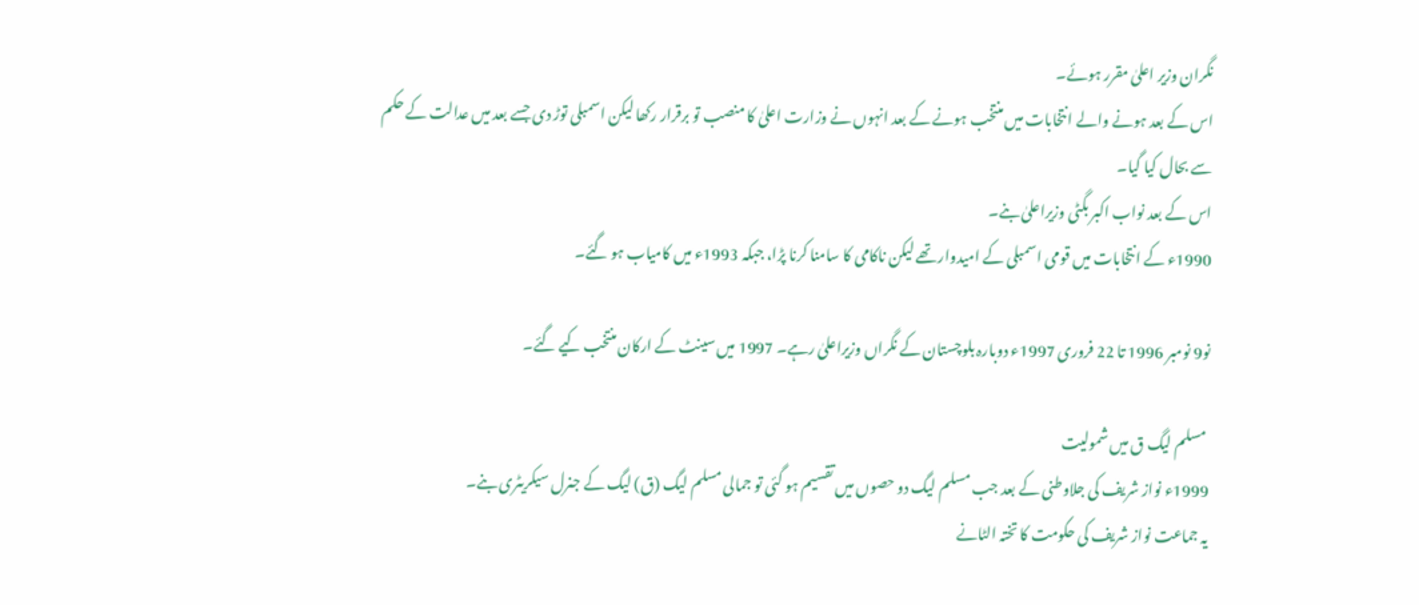نگران وزیر اعلیٰ مقرر ہوئے۔
اس کے بعد ہونے والے انتخابات میں منتخب ہونے کے بعد انہوں نے وزارت اعلیٰ کا منصب تو برقرار رکھا لیکن اسمبلی توڑ دی جسے بعد میں عدالت کے حکم سے بحال کیا گیا۔
اس کے بعد نواب اکبر بگٹی وزیراعلیٰ بنے۔
1990ء کے انتخابات میں قومی اسمبلی کے امیدوار تھے لیکن ناکامی کا سامنا کرنا پڑا، جبکہ 1993ء میں کامیاب ہو گئے۔

نو9 نومبر 1996 تا 22 فروری 1997ء دوبارہ بلوچستان کے نگراں وزیراعلیٰ رہے۔ 1997 میں سینٹ کے ارکان منتخب کیے گئے۔

 مسلم لیگ ق میں شمولیت
1999ء نواز شریف کی جلاوطنی کے بعد جب مسلم لیگ دو حصوں میں تقسیم ہو گئی تو جمالی مسلم لیگ (ق) لیگ کے جنرل سیکریٹری بنے۔
یہ جماعت نواز شریف کی حکومت کا تختہ الٹانے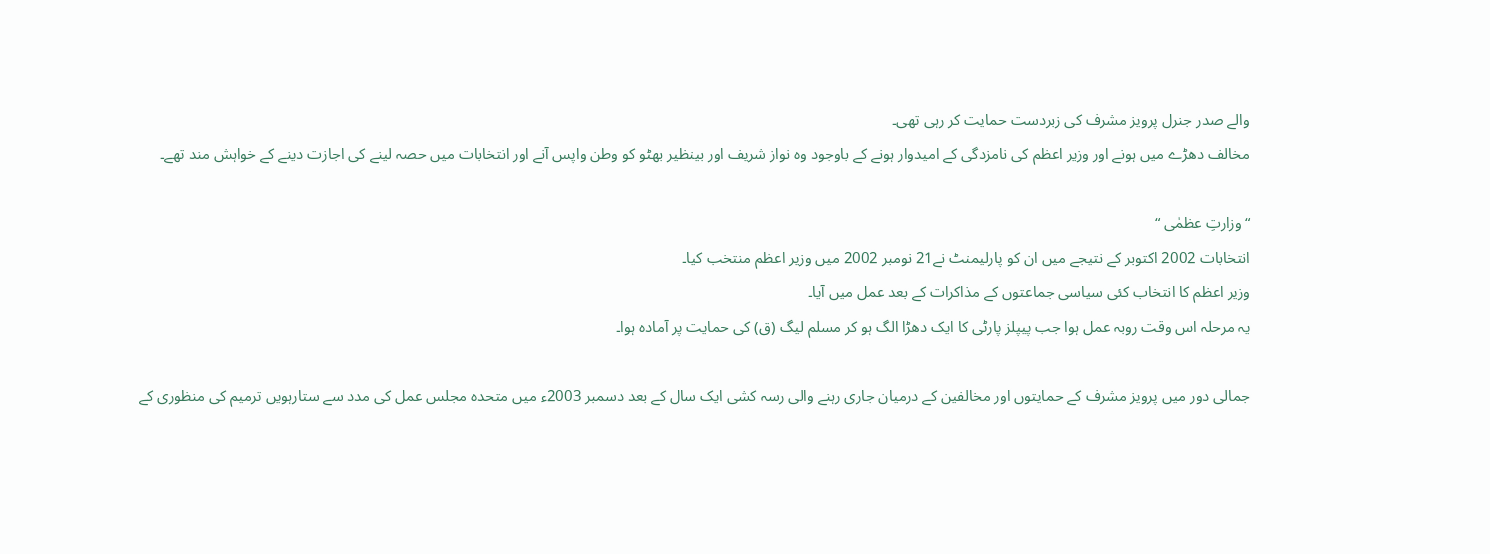والے صدر جنرل پرویز مشرف کی زبردست حمایت کر رہی تھی۔
مخالف دھڑے میں ہونے اور وزیر اعظم کی نامزدگی کے امیدوار ہونے کے باوجود وہ نواز شریف اور بینظیر بھٹو کو وطن واپس آنے اور انتخابات میں حصہ لینے کی اجازت دینے کے خواہش مند تھے۔

“وزارتِ عظمٰی “
انتخابات 2002 اکتوبر کے نتیجے میں ان کو پارلیمنٹ نے21 نومبر 2002 میں وزیر اعظم منتخب کیا۔
وزیر اعظم کا انتخاب کئی سیاسی جماعتوں کے مذاکرات کے بعد عمل میں آیا۔
یہ مرحلہ اس وقت روبہ عمل ہوا جب پیپلز پارٹی کا ایک دھڑا الگ ہو کر مسلم لیگ (ق) کی حمایت پر آمادہ ہوا۔

جمالی دور میں پرویز مشرف کے حمایتوں اور مخالفین کے درمیان جاری رہنے والی رسہ کشی ایک سال کے بعد دسمبر 2003ء میں متحدہ مجلس عمل کی مدد سے ستارہویں ترمیم کی منظوری کے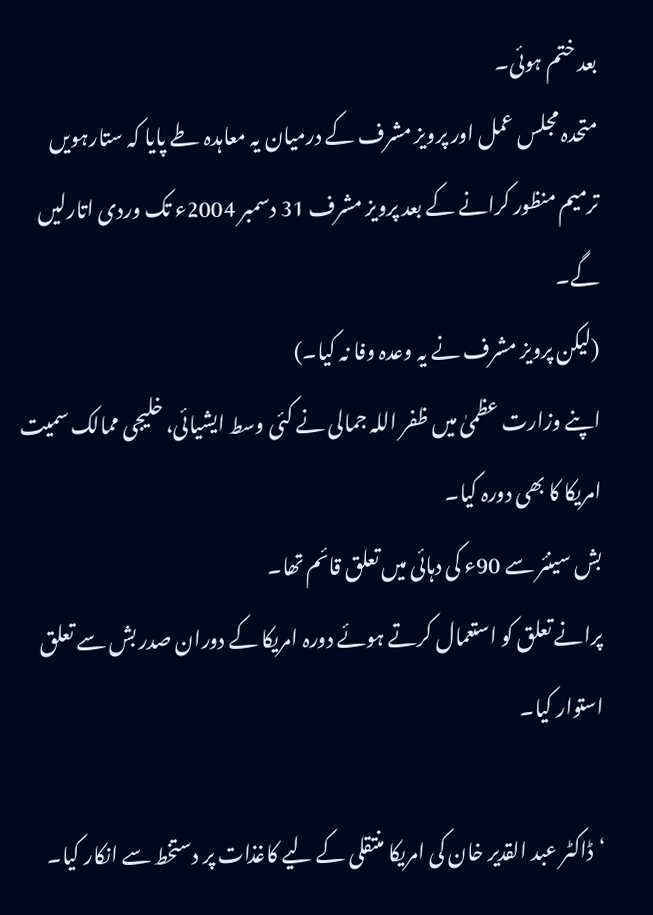بعد ختم ہوئی۔
متحدہ مجلس عمل اور پرویز مشرف کے درمیان یہ معاہدہ طے پایا کہ ستارہویں ترمیم منظور کرانے کے بعد پرویز مشرف 31 دسمبر 2004ء تک وردی اتارلیں گے۔
(لیکن پرویز مشرف نے یہ وعدہ وفا نہ کیا۔)
اپنے وزارت عظمیٰ میں ظفر اللہ جمالی نے کئی وسط ایشیائی، خلیجی ممالک سمیت امریکا کا بھی دورہ کیا۔
بش سینئر سے 90ء کی دہائی میں تعلق قائم تھا۔
پرانے تعلق کو استعمال کرتے ہوئے دورہ امریکا کے دوران صدر بش سے تعلق استوار کیا۔

‘ڈاکٹر عبد القدیر خان کی امریکا منتقلی کے لیے کاغذات پر دستخط سے انکار کیا۔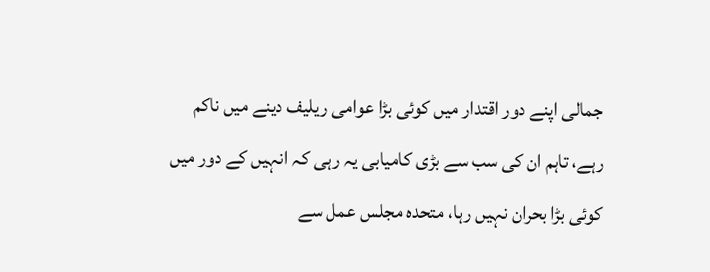جمالی اپنے دور اقتدار میں کوئی بڑا عوامی ریلیف دینے میں ناکم رہے، تاہم ان کی سب سے بڑی کامیابی یہ رہی کہ انہیں کے دور میں کوئی بڑا بحران نہیں رہا، متحدہ مجلس عمل سے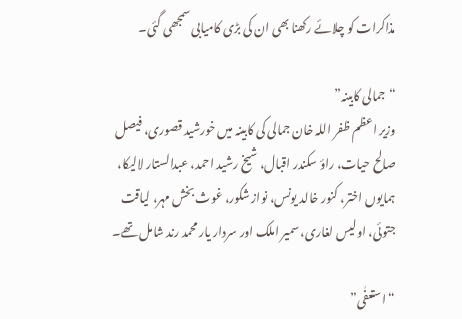مذاکرات کو چلائے رکھنا بھی ان کی بڑی کامیابی سمجھی گئی۔

“جمالی کابینہ”
وزیر اعظم ظفر اللہ خان جمالی کی کابینہ میں خورشید قصوری، فیصل صالح حیات، راؤ سکندر اقبال، شیخ رشید احمد، عبدالستار لالیکا، ہمایوں اختر، کنور خالد یونس، نواز شکور، غوث بخش مہر، لیاقت جتوئی، اولیس لغاری، سمیر املک اور سردار یار محمد رند شامل تھے۔

“استعفٰی”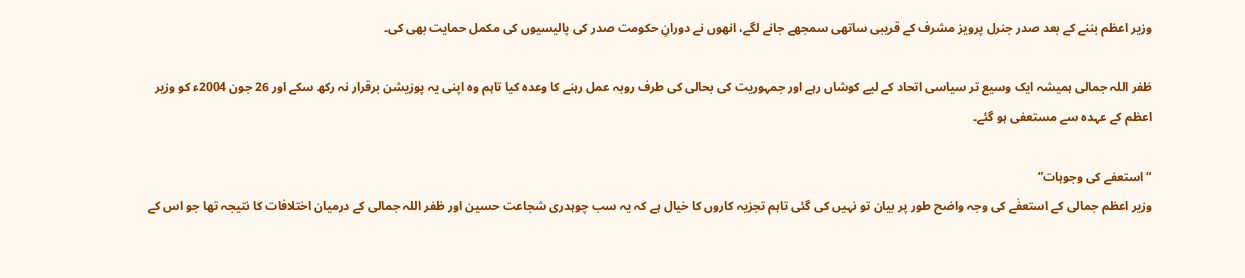وزیر اعظم بننے کے بعد صدر جنرل پرویز مشرف کے قریبی ساتھی سمجھے جانے لگے، انھوں نے دورانِ حکومت صدر کی پالیسیوں کی مکمل حمایت بھی کی۔

ظفر اللہ جمالی ہمیشہ ایک وسیع تر سیاسی اتحاد کے لیے کوشاں رہے اور جمہوریت کی بحالی کی طرف روبہ عمل رہنے کا وعدہ کیا تاہم وہ اپنی یہ پوزیشن برقرار نہ رکھ سکے اور 26 جون 2004ء کو وزیر اعظم کے عہدہ سے مستعفی ہو گئے۔

“استعفے کی وجوہات”
وزیر اعظم جمالی کے استعفٰے کی وجہ واضح طور پر بیان تو نہیں کی گئی تاہم تجزیہ کاروں کا خیال ہے کہ یہ سب چوہدری شجاعت حسین اور ظفر اللہ جمالی کے درمیان اختلافات کا نتیجہ تھا جو اس کے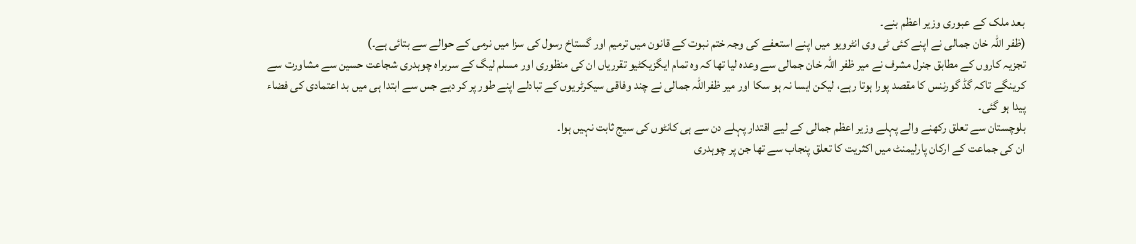بعد ملک کے عبوری وزیر اعظم بنے۔
(ظفر اللہ خان جمالی نے اپنے کئی ٹی وی انٹرویو میں اپنے استعفے کی وجہ ختم نبوت کے قانون میں ترمیم اور گستاخ رسول کی سزا میں نرمی کے حوالے سے بتائی ہے۔)
تجزیہ کاروں کے مطابق جنرل مشرف نے میر ظفر اللہ خان جمالی سے وعدہ لیا تھا کہ وہ تمام ایگزیکٹیو تقرریاں ان کی منظوری اور مسلم لیگ کے سربراہ چوہدری شجاعت حسین سے مشاورت سے کرینگے تاکہ گڈ گورننس کا مقصد پورا ہوتا رہے، لیکن ایسا نہ ہو سکا اور میر ظفراللہ جمالی نے چند وفاقی سیکرٹریوں کے تبادلے اپنے طور پر کر دیے جس سے ابتدا ہی میں بد اعتمادی کی فضاء پیدا ہو گئی۔
بلوچستان سے تعلق رکھنے والے پہلے وزیر اعظم جمالی کے لیے اقتدار پہلے دن سے ہی کانٹوں کی سیج ثابت نہیں ہوا۔
ان کی جماعت کے ارکان پارلیمنٹ میں اکثریت کا تعلق پنجاب سے تھا جن پر چوہدری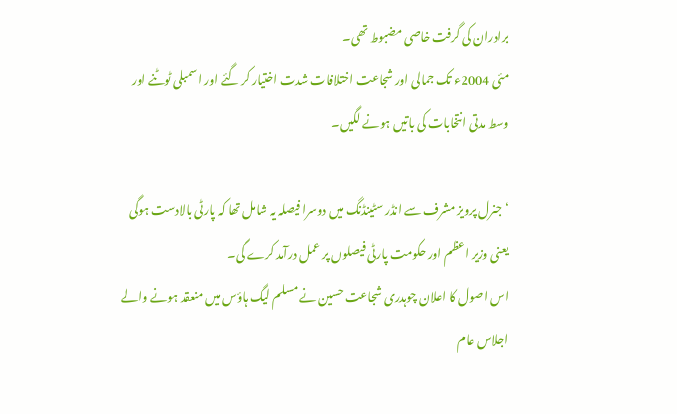برادران کی گرفت خاصی مضبوط تھی۔
مئی 2004ء تک جمالی اور شجاعت اختلافات شدت اختیار کر گئے اور اسمبلی ٹوٹنے اور وسط مدتی انتخابات کی باتیں ہونے لگیں۔

‘جنرل پرویز مشرف سے انڈر سٹینڈنگ میں دوسرا فیصلہ یہ شامل تھا کہ پارٹی بالادست ہوگی یعنی وزیر اعظم اور حکومت پارٹی فیصلوں پر عمل درآمد کرے گی۔
اس اصول کا اعلان چوہدری شجاعت حسین نے مسلم لیگ ہاؤس میں منعقد ہونے والے اجلاس عام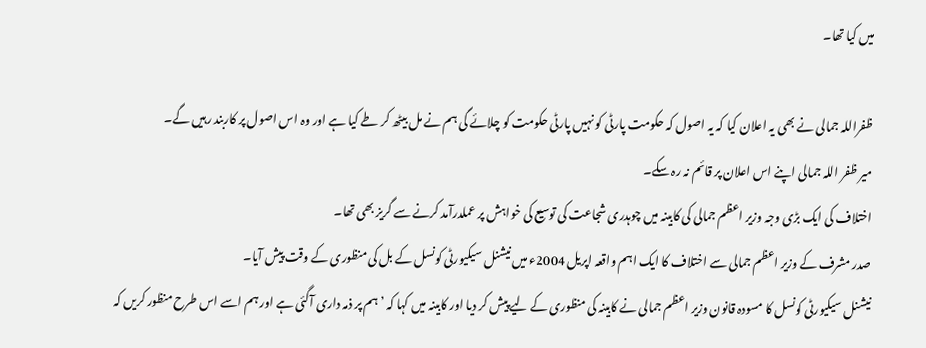میں کیا تھا۔

ظفراللہ جمالی نے بھی یہ اعلان کیا کہ یہ اصول کہ حکومت پارٹی کو نہیں پارٹی حکومت کو چلائے گی ہم نے مل بیٹھ کر طے کیا ہے اور وہ اس اصول پر کاربند رہیں گے۔
میر ظفر اللہ جمالی اپنے اس اعلان پر قائم نہ رہ سکے۔
اختلاف کی ایک بڑی وجہ وزیر اعظم جمالی کی کابینہ میں چوہدری شجاعت کی توسیع کی خواہش پر عملدرآمد کرنے سے گریز بھی تھا۔
صدر مشرف کے وزیر اعظم جمالی سے اختلاف کا ایک اہم واقعہ اپریل 2004ء میں نیشنل سیکیورٹی کونسل کے بل کی منظوری کے وقت پیش آیا۔
نیشنل سیکیورٹی کونسل کا مسودہ قانون وزیر اعظم جمالی نے کابینہ کی منظوری کے لیے پیش کر دیا اور کابینہ میں کہا کہ ’ہم پر ذمہ داری آگئی ہے اور ہم اسے اس طرح منظور کریں کہ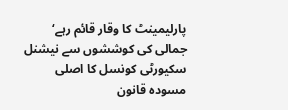پارلیمینٹ کا وقار قائم رہے‘ جمالی کی کوششوں سے نیشنل سکیورٹی کونسل کا اصلی مسودہ قانون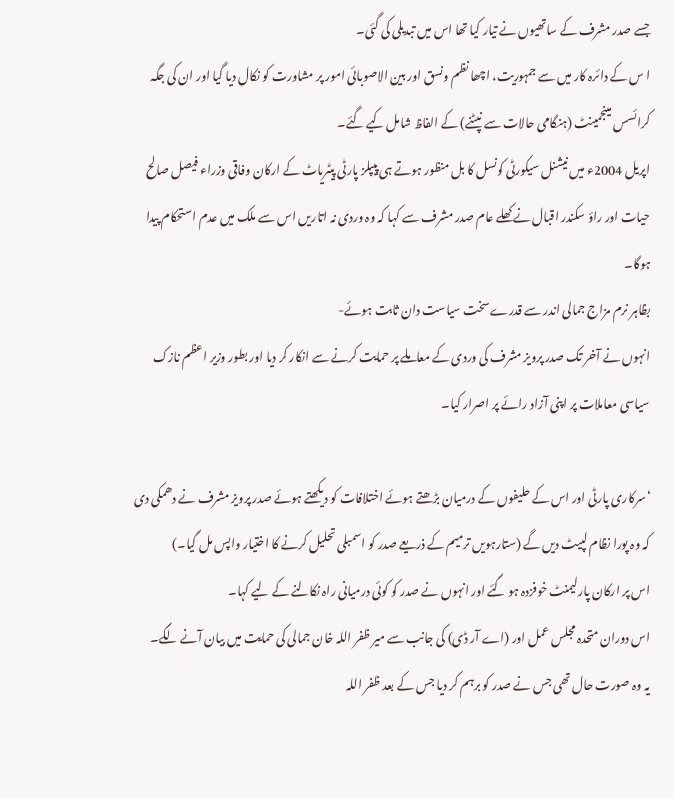جسے صدر مشرف کے ساتھیوں نے تیار کیا تھا اس میں تبدیلی کی گئی۔
ا س کے دائرہ کار میں سے جمہوریت، اچھا نظم ونسق اور بین الاصوبائی امور پر مشاورت کو نکال دیا گیا اور ان کی جگہ کرائسس مینجمینٹ (ہنگامی حالات سے نپٹنے) کے الفاظ شامل کیے گئے۔
اپریل 2004ء میں نیشنل سیکورٹی کونسل کا بل منظور ہوتے ہی پیپلز پارٹی پیٹریاٹ کے ارکان وفاقی وزراء فیصل صالح حیات اور راؤ سکندر اقبال نے کھلے عام صدر مشرف سے کہا کہ وہ وردی نہ اتاریں اس سے ملک میں عدم استحکام پیدا ہوگا۔
بظاہر نرم مزاج جمالی اندر سے قدرے سخت سیاست دان ثابت ہوئے-
انہوں نے آخر تک صدر پرویز مشرف کی وردی کے معاملے پر حمایت کرنے سے انکار کر دیا اور بطور وزیر اعظم نازک سیاسی معاملات پر اپنی آزاد رائے پر اصرار کیا۔

‘سرکاری پارٹی اور اس کے حلیفوں کے درمیان بڑھتے ہوئے اختلافات کو دیکھتے ہوئے صدر پرویز مشرف نے دھمکی دی کہ وہ پورا نظام لپیٹ دیں گے (ستارہویں ترمیم کے ذریعے صدر کو اسمبلی تحلیل کرنے کا اختیار واپس مل گیا۔)
اس پر ارکان پارلیمنٹ خوفزدہ ہو گئے اور انہوں نے صدر کو کوئی درمیانی راہ نکالنے کے لیے کہا۔
اس دوران متحدہ مجلس عمل اور (اے آر ڈی) کی جانب سے میر ظفر اللہ خان جمالی کی حمایت میں بیان آنے لگے۔
یہ وہ صورت حال تھی جس نے صدر کو برہم کر دیا جس کے بعد ظفر اللہ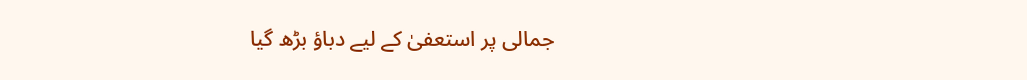جمالی پر استعفیٰ کے لیے دباؤ بڑھ گیا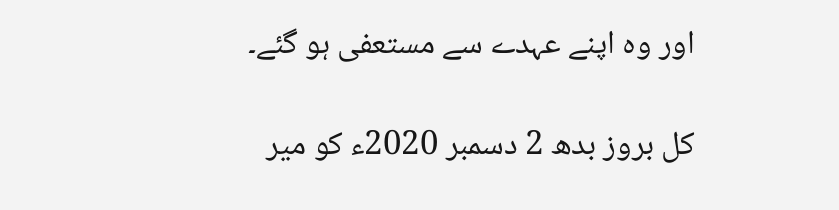اور وہ اپنے عہدے سے مستعفی ہو گئے۔

کل بروز بدھ 2 دسمبر 2020ء کو میر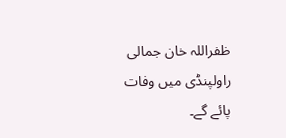ظفراللہ خان جمالی راولپنڈی میں وفات پائے گے۔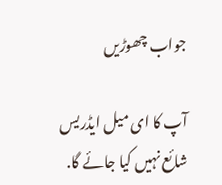جواب چھوڑیں

آپ کا ای میل ایڈریس شائع نہیں کیا جائے گا.